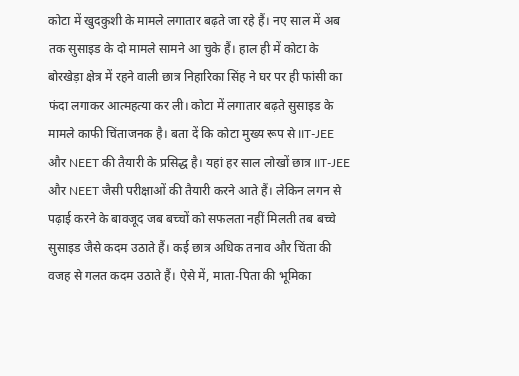कोटा में खुदकुशी के मामले लगातार बढ़ते जा रहे हैं। नए साल में अब तक सुसाइड के दो मामले सामने आ चुके हैं। हाल ही में कोटा के बोरखेड़ा क्षेत्र में रहने वाली छात्र निहारिका सिंह ने घर पर ही फांसी का फंदा लगाकर आत्महत्या कर ली। कोटा में लगातार बढ़ते सुसाइड के मामले काफी चिंताजनक है। बता दें कि कोटा मुख्य रूप से IIT-JEE और NEET की तैयारी के प्रसिद्ध है। यहां हर साल लोखों छात्र IIT-JEE और NEET जैसी परीक्षाओं की तैयारी करने आते हैं। लेकिन लगन से पढ़ाई करने के बावजूद जब बच्चों को सफलता नहीं मिलती तब बच्चे सुसाइड जैसे कदम उठाते हैं। कई छात्र अधिक तनाव और चिंता की वजह से गलत कदम उठाते हैं। ऐसे में, माता-पिता की भूमिका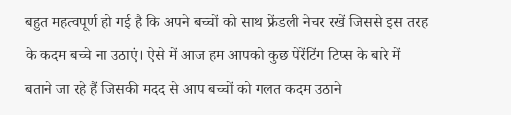बहुत महत्वपूर्ण हो गई है कि अपने बच्चों को साथ फ्रेंडली नेचर रखें जिससे इस तरह के कदम बच्चे ना उठाएं। ऐसे में आज हम आपको कुछ पेरेंटिंग टिप्स के बारे में बताने जा रहे हैं जिसकी मदद से आप बच्चों को गलत कदम उठाने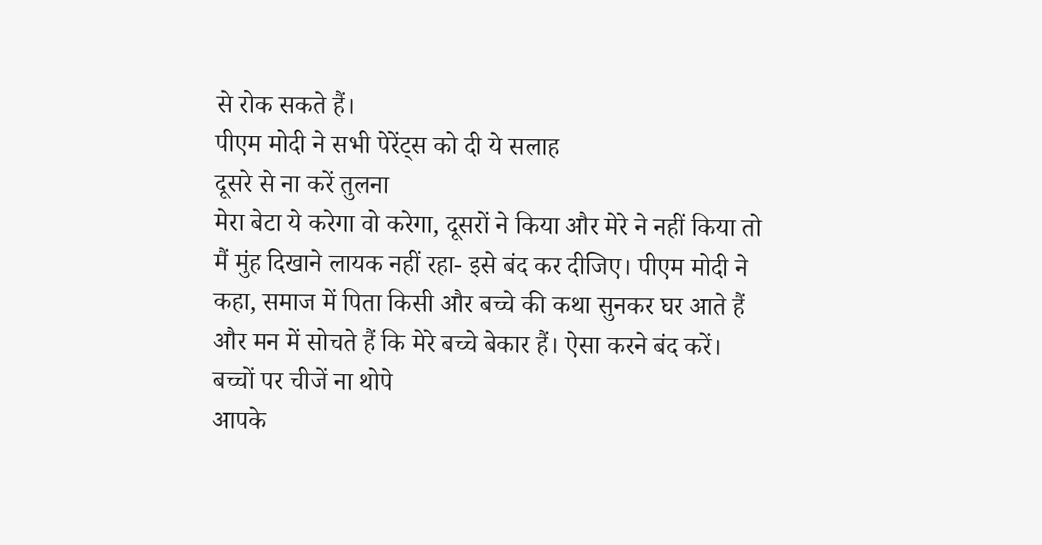से रोक सकते हैं।
पीएम मोदी ने सभी पेरेंट्स को दी ये सलाह
दूसरे से ना करें तुलना
मेरा बेटा ये करेगा वो करेगा, दूसरों ने किया और मेरे ने नहीं किया तो मैं मुंह दिखाने लायक नहीं रहा- इसे बंद कर दीजिए। पीएम मोदी ने कहा, समाज में पिता किसी और बच्चे की कथा सुनकर घर आते हैं और मन में सोचते हैं कि मेरे बच्चे बेकार हैं। ऐसा करने बंद करें।
बच्चों पर चीजें ना थोपे
आपके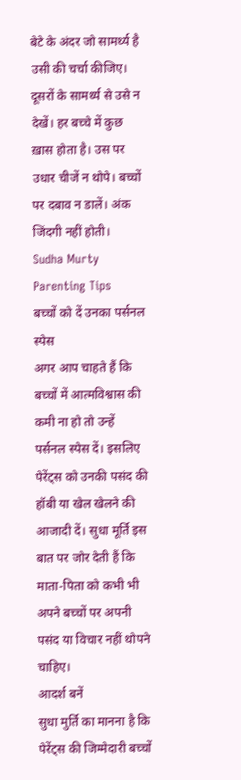बेटे के अंदर जो सामर्थ्य है उसी की चर्चा कीजिए। दूसरों के सामर्थ्य से उसे न देखें। हर बच्चे में कुछ ख़ास होता है। उस पर उधार चीजें न थोपे। बच्चों पर दबाव न डालें। अंक जिंदगी नहीं होती।
Sudha Murty Parenting Tips
बच्चों को दें उनका पर्सनल स्पेस
अगर आप चाहते हैं कि बच्चों में आत्मविश्वास की कमी ना हो तो उन्हें पर्सनल स्पेस दें। इसलिए पेरेंट्स को उनकी पसंद की हॉबी या खेल खेलने की आजादी दें। सुधा मूर्ति इस बात पर जोर देती हैं कि माता-पिता को कभी भी अपने बच्चों पर अपनी पसंद या विचार नहीं थोपने चाहिए।
आदर्श बनें
सुधा मुर्ति का मानना है कि पेरेंट्स की जिम्मेदारी बच्चों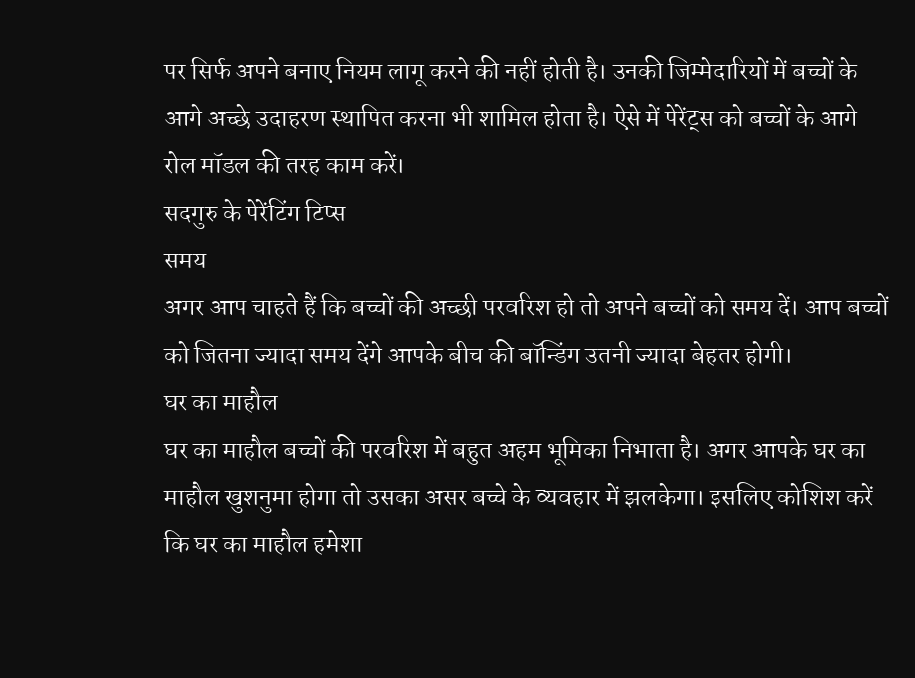पर सिर्फ अपने बनाए नियम लागू करने की नहीं होती है। उनकी जिम्मेदारियों में बच्चों के आगे अच्छे उदाहरण स्थापित करना भी शामिल होता है। ऐसे में पेरेंट्स को बच्चों के आगे रोल मॉडल की तरह काम करें।
सदगुरु के पेरेंटिंग टिप्स
समय
अगर आप चाहते हैं कि बच्चों की अच्छी परवरिश हो तो अपने बच्चों को समय दें। आप बच्चों को जितना ज्यादा समय देंगे आपके बीच की बॉन्डिंग उतनी ज्यादा बेहतर होगी।
घर का माहौल
घर का माहौल बच्चों की परवरिश में बहुत अहम भूमिका निभाता है। अगर आपके घर का माहौल खुशनुमा होगा तो उसका असर बच्चे के व्यवहार में झलकेगा। इसलिए कोशिश करें कि घर का माहौल हमेशा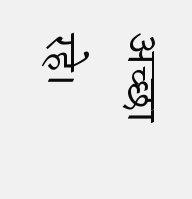अच्छा रहे।